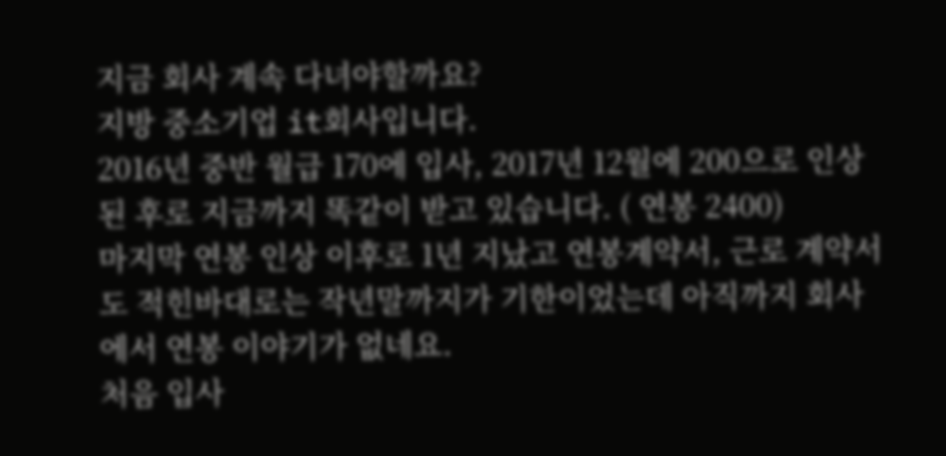지금 회사 계속 다녀야할까요?
지방 중소기업 it회사입니다.
2016년 중반 월급 170에 입사, 2017년 12월에 200으로 인상된 후로 지금까지 똑같이 받고 있습니다. ( 연봉 2400)
마지막 연봉 인상 이후로 1년 지났고 연봉계약서, 근로 계약서도 적힌바대로는 작년말까지가 기한이었는데 아직까지 회사에서 연봉 이야기가 없네요.
처음 입사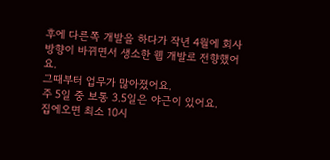후에 다른쪽 개발을 하다가 작년 4월에 회사 방향이 바뀌면서 생소한 웹 개발로 전향했어요.
그때부터 업무가 많아졌어요.
주 5일 중 보통 3.5일은 야근이 있어요.
집에오면 최소 10시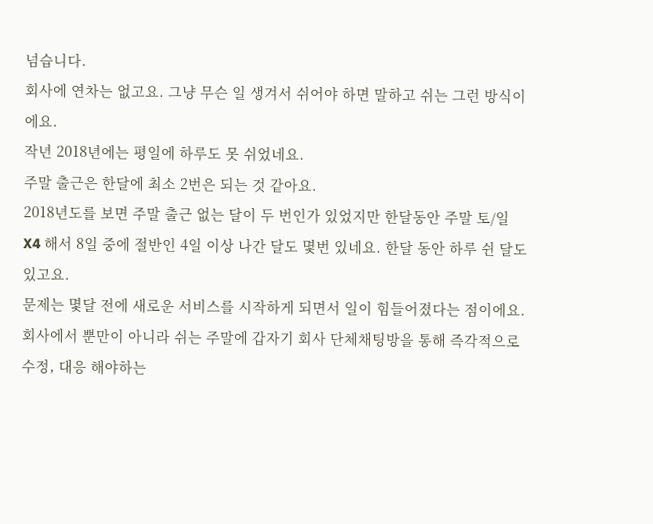넘습니다.
회사에 연차는 없고요. 그냥 무슨 일 생겨서 쉬어야 하면 말하고 쉬는 그런 방식이에요.
작년 2018년에는 평일에 하루도 못 쉬었네요.
주말 출근은 한달에 최소 2번은 되는 것 같아요.
2018년도를 보면 주말 출근 없는 달이 두 번인가 있었지만 한달동안 주말 토/일 X4 해서 8일 중에 절반인 4일 이상 나간 달도 몇번 있네요. 한달 동안 하루 쉰 달도 있고요.
문제는 몇달 전에 새로운 서비스를 시작하게 되면서 일이 힘들어졌다는 점이에요. 회사에서 뿐만이 아니라 쉬는 주말에 갑자기 회사 단체채팅방을 통해 즉각적으로 수정, 대응 해야하는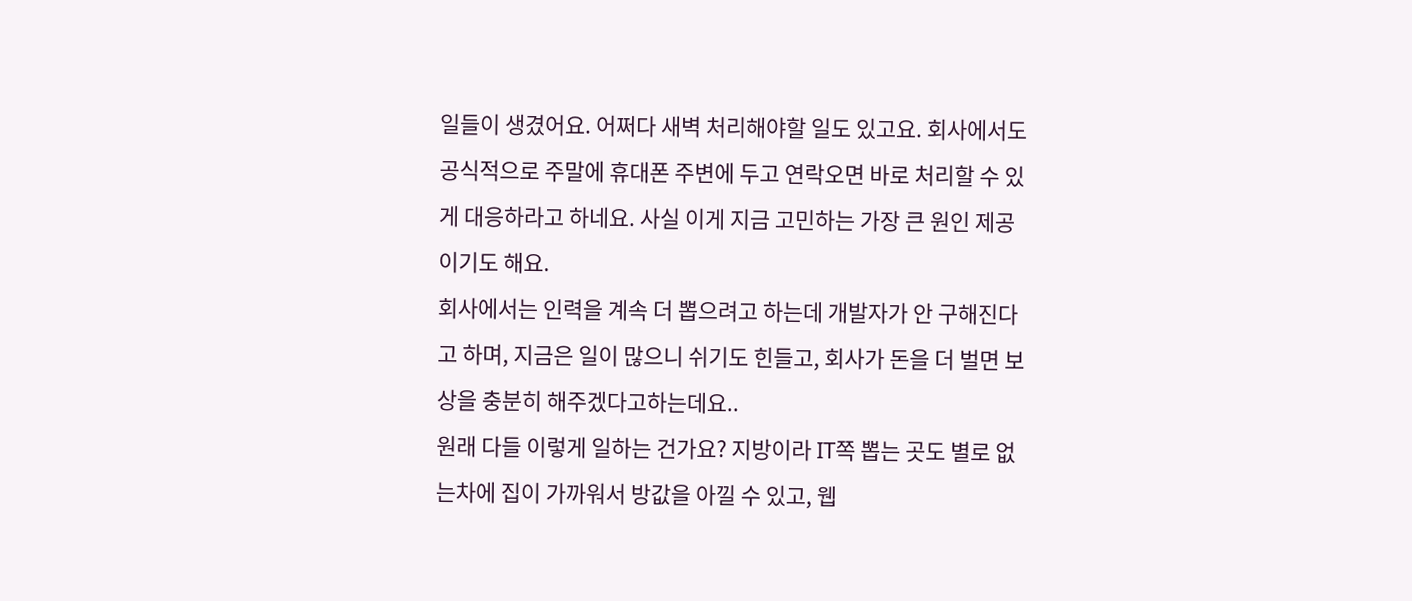일들이 생겼어요. 어쩌다 새벽 처리해야할 일도 있고요. 회사에서도 공식적으로 주말에 휴대폰 주변에 두고 연락오면 바로 처리할 수 있게 대응하라고 하네요. 사실 이게 지금 고민하는 가장 큰 원인 제공이기도 해요.
회사에서는 인력을 계속 더 뽑으려고 하는데 개발자가 안 구해진다고 하며, 지금은 일이 많으니 쉬기도 힌들고, 회사가 돈을 더 벌면 보상을 충분히 해주겠다고하는데요..
원래 다들 이렇게 일하는 건가요? 지방이라 IT쪽 뽑는 곳도 별로 없는차에 집이 가까워서 방값을 아낄 수 있고, 웹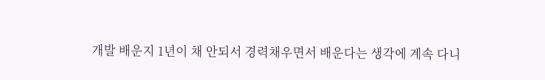개발 배운지 1년이 채 안되서 경력채우면서 배운다는 생각에 계속 다니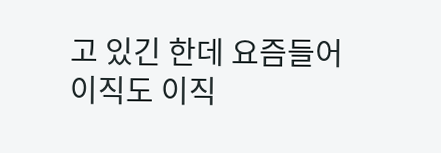고 있긴 한데 요즘들어 이직도 이직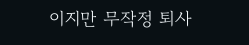이지만 무작정 퇴사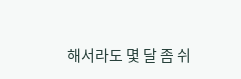해서라도 몇 달 좀 쉬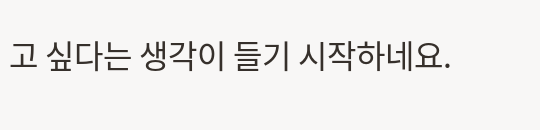고 싶다는 생각이 들기 시작하네요.